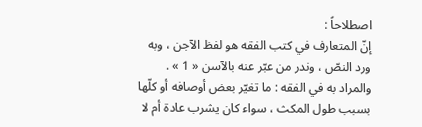اصطلاحاً :
إنّ المتعارف في كتب الفقه هو لفظ الآجن ، وبه ورد النصّ ، وندر من عبّر عنه بالآسن « 1 » . والمراد به في الفقه : ما تغيّر بعض أوصافه أو كلّها بسبب طول المكث ، سواء كان يشرب عادة أم لا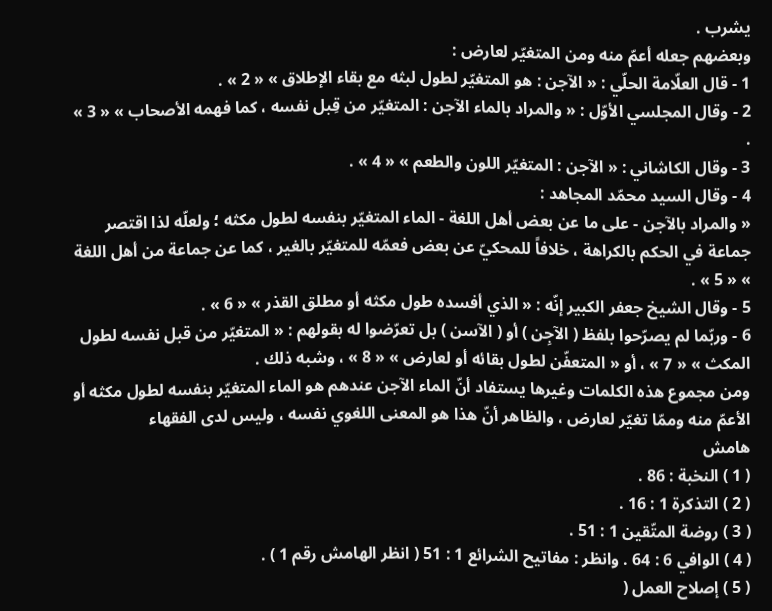يشرب .
وبعضهم جعله أعمّ منه ومن المتغيّر لعارض :
1 - قال العلّامة الحلّي : « الآجن : هو المتغيّر لطول لبثه مع بقاء الإطلاق » « 2 » .
2 - وقال المجلسي الأوّل : « والمراد بالماء الآجن : المتغيّر من قِبل نفسه ، كما فهمه الأصحاب » « 3 » .
3 - وقال الكاشاني : « الآجن : المتغيّر اللون والطعم » « 4 » .
4 - وقال السيد محمّد المجاهد :
« والمراد بالآجن - على ما عن بعض أهل اللغة - الماء المتغيّر بنفسه لطول مكثه ؛ ولعلّه لذا اقتصر جماعة في الحكم بالكراهة ، خلافاً للمحكيّ عن بعض فعمّه للمتغيّر بالغير ، كما عن جماعة من أهل اللغة » « 5 » .
5 - وقال الشيخ جعفر الكبير إنّه : « الذي أفسده طول مكثه أو مطلق القذر » « 6 » .
6 - وربّما لم يصرّحوا بلفظ ( الآجِن ) أو ( الآسن ) بل تعرّضوا له بقولهم : « المتغيّر من قبل نفسه لطول المكث » « 7 » ، أو « المتعفّن لطول بقائه أو لعارض » « 8 » ، وشبه ذلك .
ومن مجموع هذه الكلمات وغيرها يستفاد أنّ الماء الآجن عندهم هو الماء المتغيّر بنفسه لطول مكثه أو الأعمّ منه وممّا تغيّر لعارض ، والظاهر أنّ هذا هو المعنى اللغوي نفسه ، وليس لدى الفقهاء
هامش
( 1 ) النخبة : 86 .
( 2 ) التذكرة 1 : 16 .
( 3 ) روضة المتّقين 1 : 51 .
( 4 ) الوافي 6 : 64 . وانظر : مفاتيح الشرائع 1 : 51 ( انظر الهامش رقم 1 ) .
( 5 ) إصلاح العمل (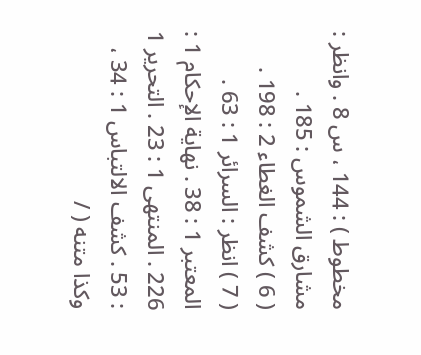مخطوط ) : 144 ، س 8 . وانظر : مشارق الشموس : 185 .
( 6 ) كشف الغطاء 2 : 198 .
( 7 ) انظر : السرائر 1 : 63 . المعتبر 1 : 38 . نهاية الإحكام 1 : 226 . المنتهى 1 : 23 . التحرير 1 : 53 . كشف الالتباس 1 : 34 ، وكذا متنه ( /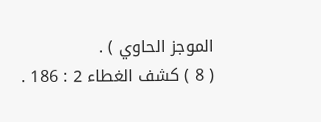الموجز الحاوي ) .
( 8 ) كشف الغطاء 2 : 186 .